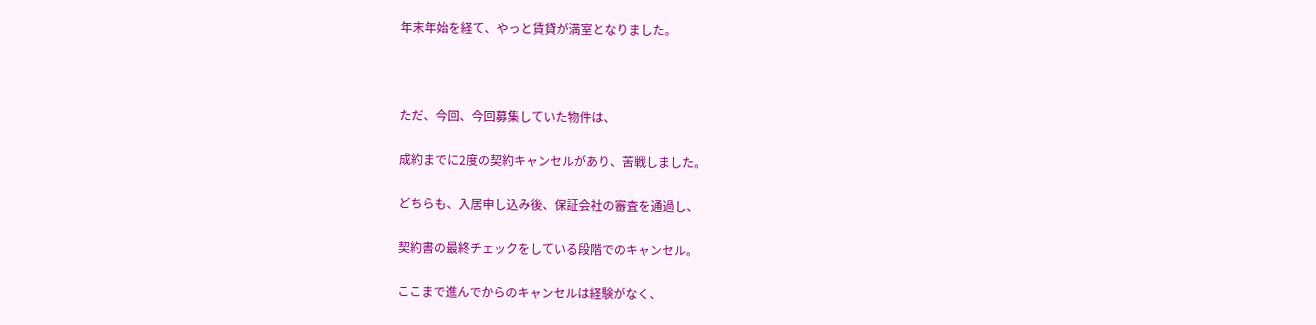年末年始を経て、やっと賃貸が満室となりました。



ただ、今回、今回募集していた物件は、

成約までに2度の契約キャンセルがあり、苦戦しました。

どちらも、入居申し込み後、保証会社の審査を通過し、

契約書の最終チェックをしている段階でのキャンセル。

ここまで進んでからのキャンセルは経験がなく、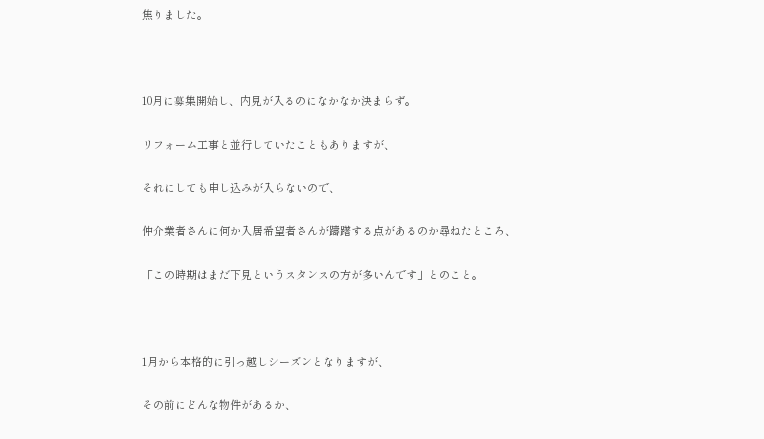焦りました。



10月に募集開始し、内見が入るのになかなか決まらず。

リフォーム工事と並行していたこともありますが、

それにしても申し込みが入らないので、

仲介業者さんに何か入居希望者さんが躊躇する点があるのか尋ねたところ、

「この時期はまだ下見というスタンスの方が多いんです」とのこと。



1月から本格的に引っ越しシーズンとなりますが、

その前にどんな物件があるか、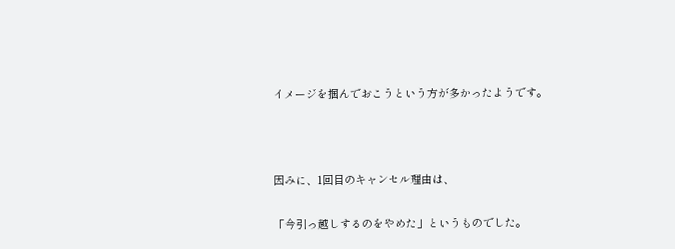イメージを掴んでおこうという方が多かったようです。



因みに、1回目のキャンセル理由は、

「今引っ越しするのをやめた」というものでした。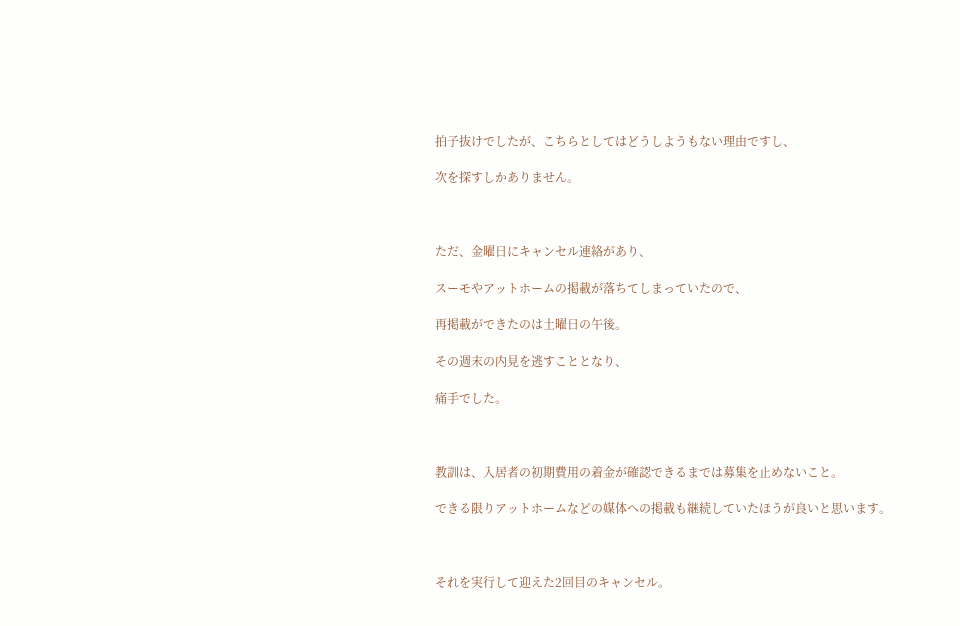拍子抜けでしたが、こちらとしてはどうしようもない理由ですし、

次を探すしかありません。



ただ、金曜日にキャンセル連絡があり、

スーモやアットホームの掲載が落ちてしまっていたので、

再掲載ができたのは土曜日の午後。

その週末の内見を逃すこととなり、

痛手でした。



教訓は、入居者の初期費用の着金が確認できるまでは募集を止めないこと。

できる限りアットホームなどの媒体への掲載も継続していたほうが良いと思います。



それを実行して迎えた2回目のキャンセル。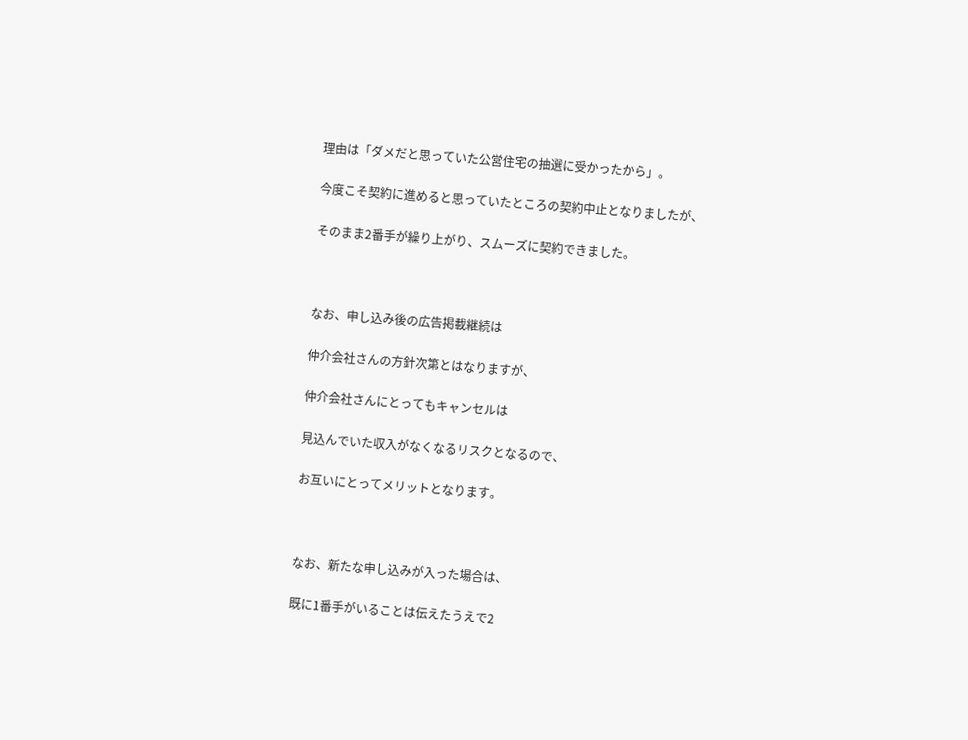理由は「ダメだと思っていた公営住宅の抽選に受かったから」。

今度こそ契約に進めると思っていたところの契約中止となりましたが、

そのまま2番手が繰り上がり、スムーズに契約できました。



なお、申し込み後の広告掲載継続は

仲介会社さんの方針次第とはなりますが、

仲介会社さんにとってもキャンセルは

見込んでいた収入がなくなるリスクとなるので、

お互いにとってメリットとなります。



なお、新たな申し込みが入った場合は、

既に1番手がいることは伝えたうえで2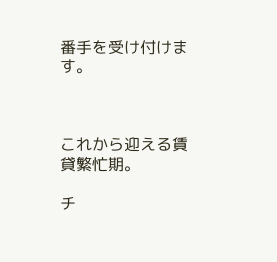番手を受け付けます。



これから迎える賃貸繁忙期。

チ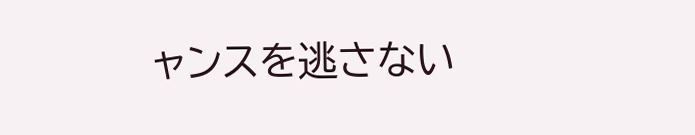ャンスを逃さない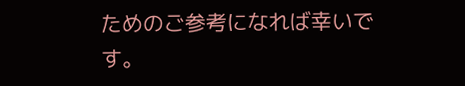ためのご参考になれば幸いです。